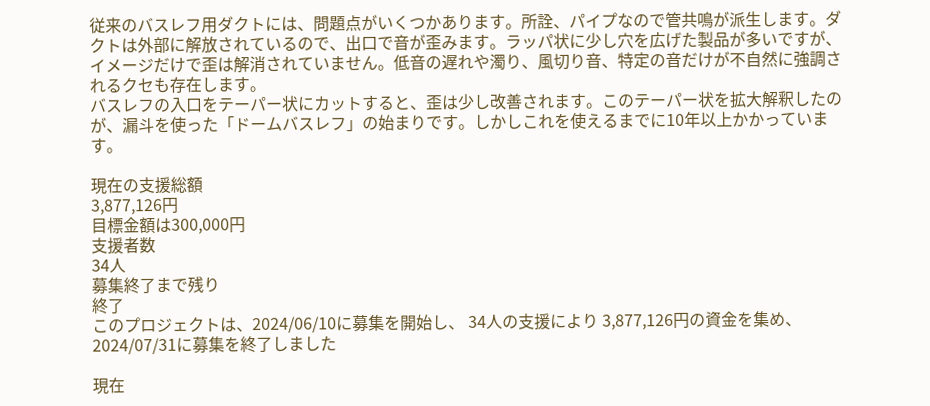従来のバスレフ用ダクトには、問題点がいくつかあります。所詮、パイプなので管共鳴が派生します。ダクトは外部に解放されているので、出口で音が歪みます。ラッパ状に少し穴を広げた製品が多いですが、イメージだけで歪は解消されていません。低音の遅れや濁り、風切り音、特定の音だけが不自然に強調されるクセも存在します。
バスレフの入口をテーパー状にカットすると、歪は少し改善されます。このテーパー状を拡大解釈したのが、漏斗を使った「ドームバスレフ」の始まりです。しかしこれを使えるまでに10年以上かかっています。

現在の支援総額
3,877,126円
目標金額は300,000円
支援者数
34人
募集終了まで残り
終了
このプロジェクトは、2024/06/10に募集を開始し、 34人の支援により 3,877,126円の資金を集め、 2024/07/31に募集を終了しました

現在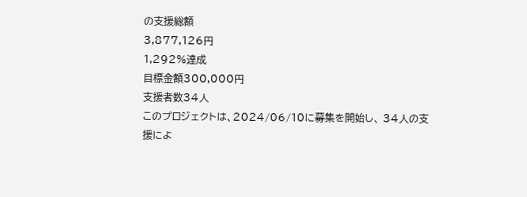の支援総額
3,877,126円
1,292%達成
目標金額300,000円
支援者数34人
このプロジェクトは、2024/06/10に募集を開始し、 34人の支援によ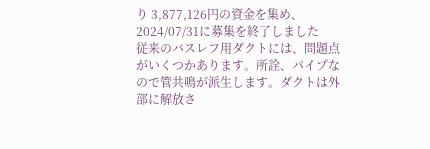り 3,877,126円の資金を集め、 2024/07/31に募集を終了しました
従来のバスレフ用ダクトには、問題点がいくつかあります。所詮、パイプなので管共鳴が派生します。ダクトは外部に解放さ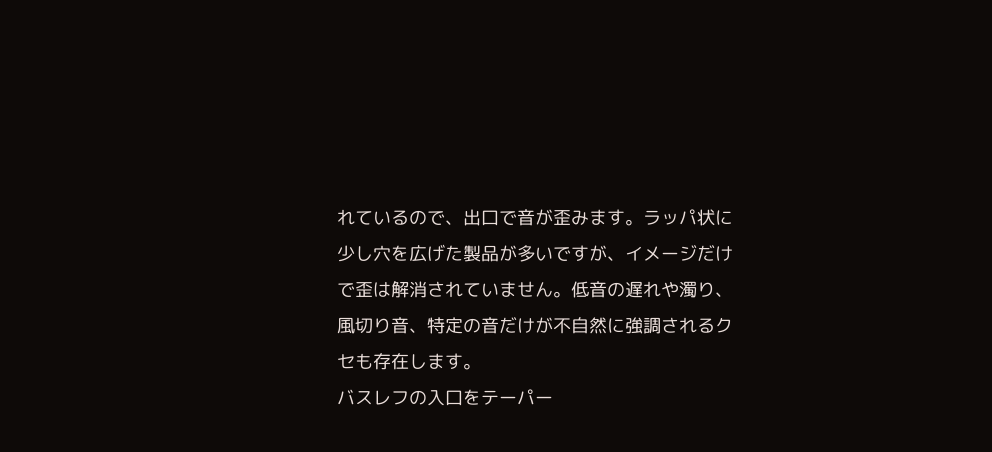れているので、出口で音が歪みます。ラッパ状に少し穴を広げた製品が多いですが、イメージだけで歪は解消されていません。低音の遅れや濁り、風切り音、特定の音だけが不自然に強調されるクセも存在します。
バスレフの入口をテーパー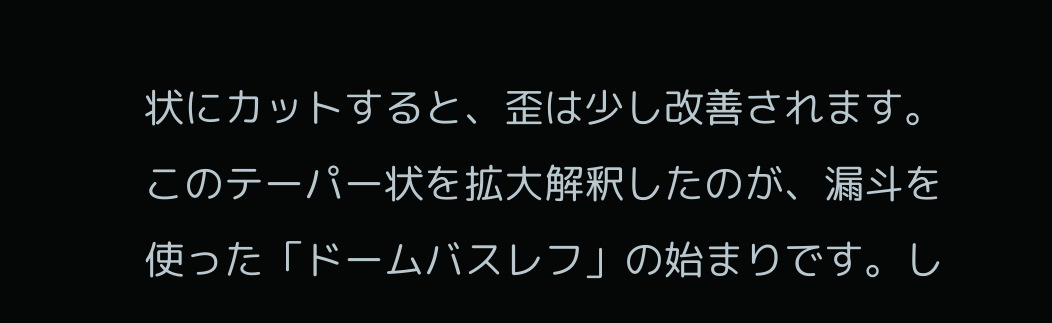状にカットすると、歪は少し改善されます。このテーパー状を拡大解釈したのが、漏斗を使った「ドームバスレフ」の始まりです。し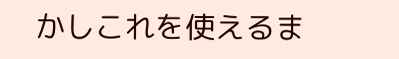かしこれを使えるま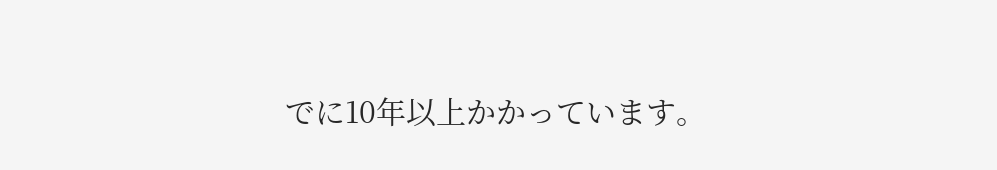でに10年以上かかっています。